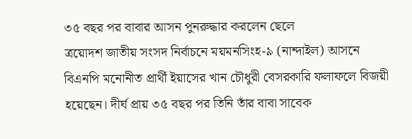৩৫ বছর পর বাবার আসন পুনরুদ্ধার করলেন ছেলে
ত্রয়োদশ জাতীয় সংসদ নির্বাচনে ময়মনসিংহ-৯ (নান্দাইল) আসনে বিএনপি মনোনীত প্রার্থী ইয়াসের খান চৌধুরী বেসরকারি ফলাফলে বিজয়ী হয়েছেন। দীর্ঘ প্রায় ৩৫ বছর পর তিনি তাঁর বাবা সাবেক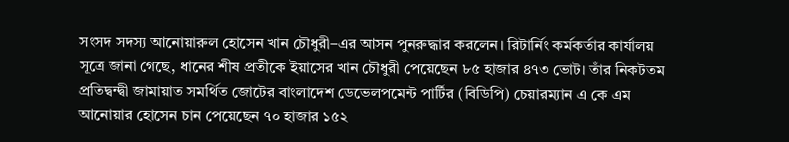সংসদ সদস্য আনোয়ারুল হোসেন খান চৌধুরী–এর আসন পুনরুদ্ধার করলেন। রিটার্নিং কর্মকর্তার কার্যালয় সূত্রে জানা গেছে, ধানের শীষ প্রতীকে ইয়াসের খান চৌধুরী পেয়েছেন ৮৫ হাজার ৪৭৩ ভোট। তাঁর নিকটতম প্রতিদ্বন্দ্বী জামায়াত সমর্থিত জোটের বাংলাদেশ ডেভেলপমেন্ট পার্টির (বিডিপি) চেয়ারম্যান এ কে এম আনোয়ার হোসেন চান পেয়েছেন ৭০ হাজার ১৫২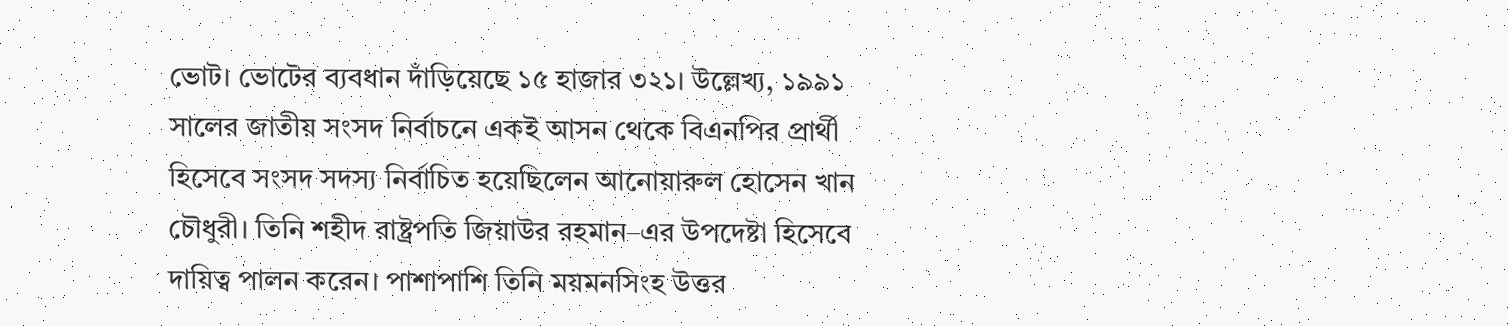ভোট। ভোটের ব্যবধান দাঁড়িয়েছে ১৫ হাজার ৩২১। উল্লেখ্য, ১৯৯১ সালের জাতীয় সংসদ নির্বাচনে একই আসন থেকে বিএনপির প্রার্থী হিসেবে সংসদ সদস্য নির্বাচিত হয়েছিলেন আনোয়ারুল হোসেন খান চৌধুরী। তিনি শহীদ রাষ্ট্রপতি জিয়াউর রহমান–এর উপদেষ্টা হিসেবে দায়িত্ব পালন করেন। পাশাপাশি তিনি ময়মনসিংহ উত্তর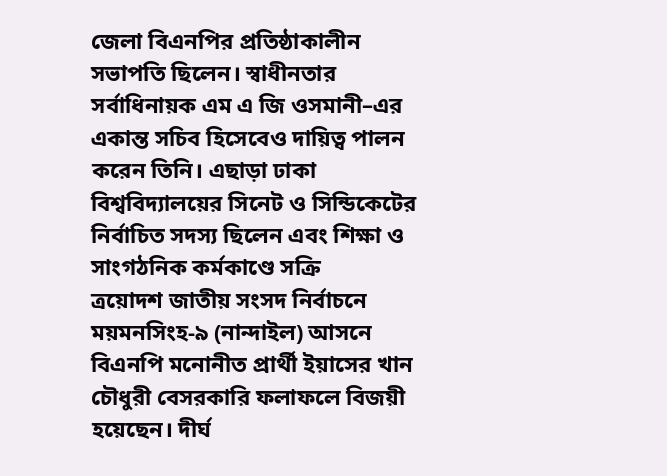জেলা বিএনপির প্রতিষ্ঠাকালীন সভাপতি ছিলেন। স্বাধীনতার সর্বাধিনায়ক এম এ জি ওসমানী–এর একান্ত সচিব হিসেবেও দায়িত্ব পালন করেন তিনি। এছাড়া ঢাকা বিশ্ববিদ্যালয়ের সিনেট ও সিন্ডিকেটের নির্বাচিত সদস্য ছিলেন এবং শিক্ষা ও সাংগঠনিক কর্মকাণ্ডে সক্রি
ত্রয়োদশ জাতীয় সংসদ নির্বাচনে ময়মনসিংহ-৯ (নান্দাইল) আসনে বিএনপি মনোনীত প্রার্থী ইয়াসের খান চৌধুরী বেসরকারি ফলাফলে বিজয়ী হয়েছেন। দীর্ঘ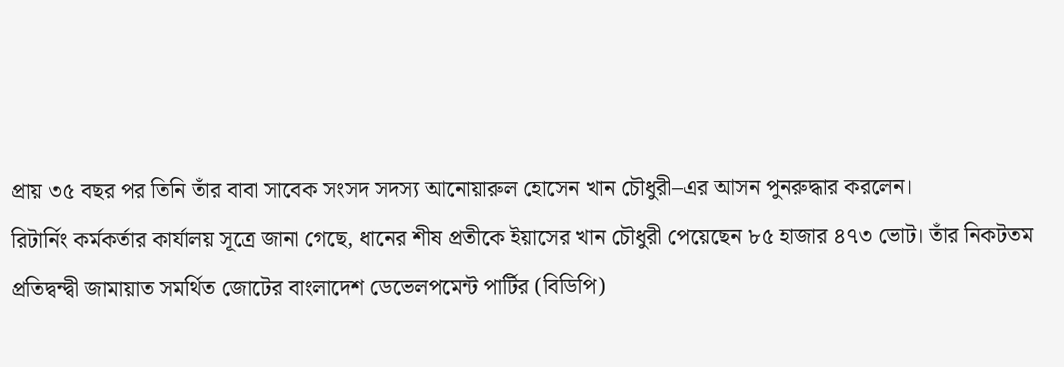প্রায় ৩৫ বছর পর তিনি তাঁর বাবা সাবেক সংসদ সদস্য আনোয়ারুল হোসেন খান চৌধুরী–এর আসন পুনরুদ্ধার করলেন।
রিটার্নিং কর্মকর্তার কার্যালয় সূত্রে জানা গেছে, ধানের শীষ প্রতীকে ইয়াসের খান চৌধুরী পেয়েছেন ৮৫ হাজার ৪৭৩ ভোট। তাঁর নিকটতম প্রতিদ্বন্দ্বী জামায়াত সমর্থিত জোটের বাংলাদেশ ডেভেলপমেন্ট পার্টির (বিডিপি)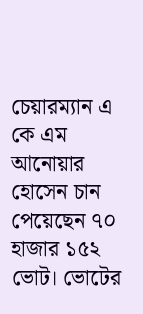চেয়ারম্যান এ কে এম আনোয়ার হোসেন চান পেয়েছেন ৭০ হাজার ১৫২ ভোট। ভোটের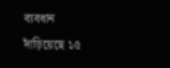ব্যবধান দাঁড়িয়েছে ১৫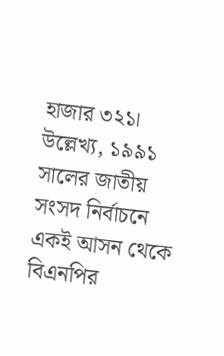হাজার ৩২১।
উল্লেখ্য, ১৯৯১ সালের জাতীয় সংসদ নির্বাচনে একই আসন থেকে বিএনপির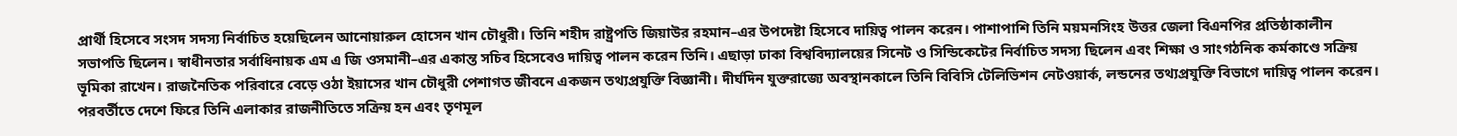প্রার্থী হিসেবে সংসদ সদস্য নির্বাচিত হয়েছিলেন আনোয়ারুল হোসেন খান চৌধুরী। তিনি শহীদ রাষ্ট্রপতি জিয়াউর রহমান–এর উপদেষ্টা হিসেবে দায়িত্ব পালন করেন। পাশাপাশি তিনি ময়মনসিংহ উত্তর জেলা বিএনপির প্রতিষ্ঠাকালীন সভাপতি ছিলেন। স্বাধীনতার সর্বাধিনায়ক এম এ জি ওসমানী–এর একান্ত সচিব হিসেবেও দায়িত্ব পালন করেন তিনি। এছাড়া ঢাকা বিশ্ববিদ্যালয়ের সিনেট ও সিন্ডিকেটের নির্বাচিত সদস্য ছিলেন এবং শিক্ষা ও সাংগঠনিক কর্মকাণ্ডে সক্রিয় ভূমিকা রাখেন। রাজনৈতিক পরিবারে বেড়ে ওঠা ইয়াসের খান চৌধুরী পেশাগত জীবনে একজন তথ্যপ্রযুক্তি বিজ্ঞানী। দীর্ঘদিন যুক্তরাজ্যে অবস্থানকালে তিনি বিবিসি টেলিভিশন নেটওয়ার্ক, লন্ডনের তথ্যপ্রযুক্তি বিভাগে দায়িত্ব পালন করেন। পরবর্তীতে দেশে ফিরে তিনি এলাকার রাজনীতিতে সক্রিয় হন এবং তৃণমূল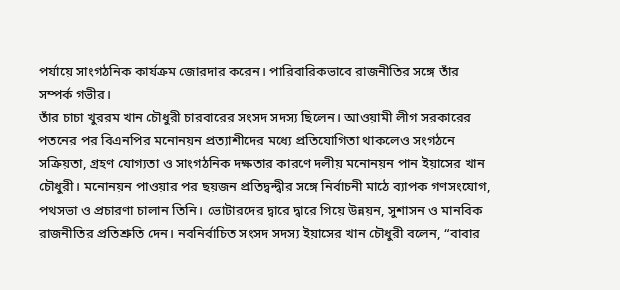পর্যায়ে সাংগঠনিক কার্যক্রম জোরদার করেন। পারিবারিকভাবে রাজনীতির সঙ্গে তাঁর সম্পর্ক গভীর।
তাঁর চাচা খুররম খান চৌধুরী চারবারের সংসদ সদস্য ছিলেন। আওয়ামী লীগ সরকারের পতনের পর বিএনপির মনোনয়ন প্রত্যাশীদের মধ্যে প্রতিযোগিতা থাকলেও সংগঠনে সক্রিয়তা, গ্রহণ যোগ্যতা ও সাংগঠনিক দক্ষতার কারণে দলীয় মনোনয়ন পান ইয়াসের খান চৌধুরী। মনোনয়ন পাওয়ার পর ছয়জন প্রতিদ্বন্দ্বীর সঙ্গে নির্বাচনী মাঠে ব্যাপক গণসংযোগ, পথসভা ও প্রচারণা চালান তিনি। ভোটারদের দ্বারে দ্বারে গিয়ে উন্নয়ন, সুশাসন ও মানবিক রাজনীতির প্রতিশ্রুতি দেন। নবনির্বাচিত সংসদ সদস্য ইয়াসের খান চৌধুরী বলেন, “বাবার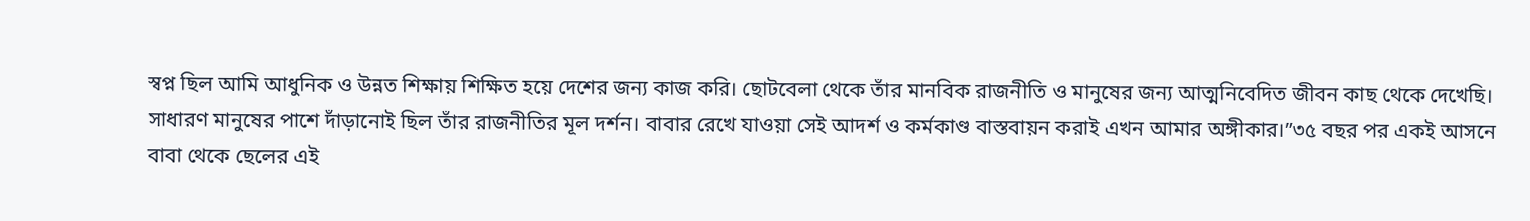স্বপ্ন ছিল আমি আধুনিক ও উন্নত শিক্ষায় শিক্ষিত হয়ে দেশের জন্য কাজ করি। ছোটবেলা থেকে তাঁর মানবিক রাজনীতি ও মানুষের জন্য আত্মনিবেদিত জীবন কাছ থেকে দেখেছি।
সাধারণ মানুষের পাশে দাঁড়ানোই ছিল তাঁর রাজনীতির মূল দর্শন। বাবার রেখে যাওয়া সেই আদর্শ ও কর্মকাণ্ড বাস্তবায়ন করাই এখন আমার অঙ্গীকার।”৩৫ বছর পর একই আসনে বাবা থেকে ছেলের এই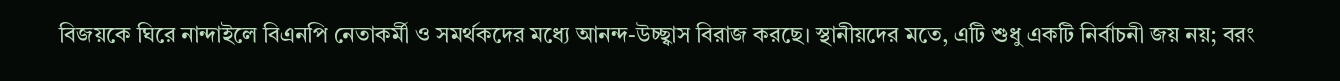বিজয়কে ঘিরে নান্দাইলে বিএনপি নেতাকর্মী ও সমর্থকদের মধ্যে আনন্দ-উচ্ছ্বাস বিরাজ করছে। স্থানীয়দের মতে, এটি শুধু একটি নির্বাচনী জয় নয়; বরং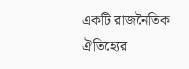একটি রাজনৈতিক ঐতিহ্যের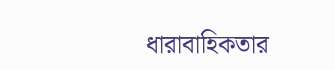ধারাবাহিকতার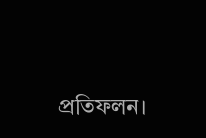প্রতিফলন।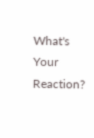What's Your Reaction?